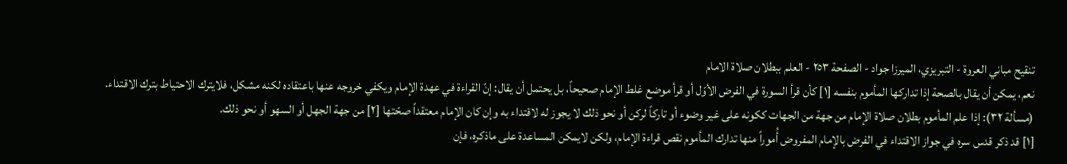تنقيح مباني العروة - التبريزي، الميرزا جواد - الصفحة ٢٥٣ - العلم ببطلان صلاة الامام
نعم، يمكن أن يقال بالصحة إذا تداركها المأموم بنفسه [١] كأن قرأ السورة في الفرض الأوّل أو قرأ موضع غلط الإمام صحيحاً، بل يحتمل أن يقال: إنّ القراءة في عهدة الإمام ويكفي خروجه عنها باعتقاده لكنه مشكل، فلايترك الاحتياط بترك الاقتداء.
(مسألة ٣٢): إذا علم المأموم بطلان صلاة الإمام من جهة من الجهات ككونه على غير وضوء أو تاركاً لركن أو نحو ذلك لا يجوز له لاقتداء به وإن كان الإمام معتقداً صحّتها [٢] من جهة الجهل أو السهو أو نحو ذلك.
[١] قد ذكر قدس سره في جواز الاقتداء في الفرض بالإمام المفروض أُموراً منها تدارك المأموم نقص قراءة الإمام، ولكن لايمكن المساعدة على ماذكره، فإن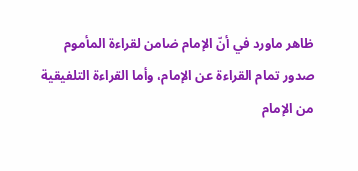ظاهر ماورد في أنّ الإمام ضامن لقراءة المأموم صدور تمام القراءة عن الإمام، وأما القراءة التلفيقية من الإمام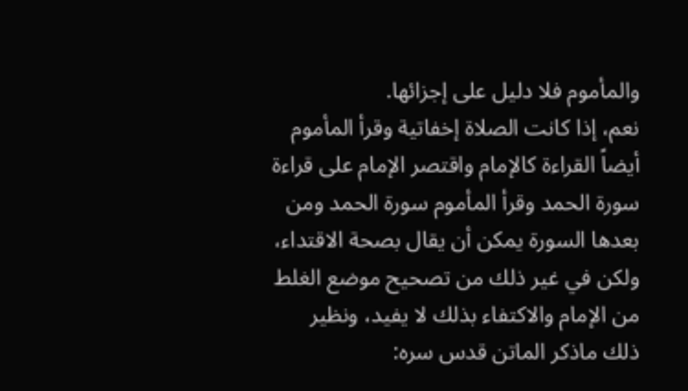والمأموم فلا دليل على إجزائها.
نعم، إذا كانت الصلاة إخفاتية وقرأ المأموم أيضاً القراءة كالإمام واقتصر الإمام على قراءة سورة الحمد وقرأ المأموم سورة الحمد ومن بعدها السورة يمكن أن يقال بصحة الاقتداء، ولكن في غير ذلك من تصحيح موضع الغلط من الإمام والاكتفاء بذلك لا يفيد، ونظير ذلك ماذكر الماتن قدس سره: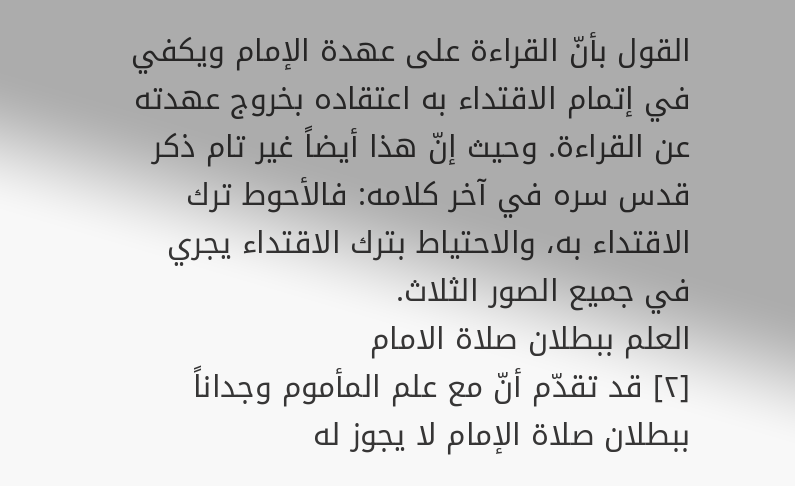القول بأنّ القراءة على عهدة الإمام ويكفي في إتمام الاقتداء به اعتقاده بخروج عهدته عن القراءة. وحيث إنّ هذا أيضاً غير تام ذكر قدس سره في آخر كلامه: فالأحوط ترك الاقتداء به، والاحتياط بترك الاقتداء يجري في جميع الصور الثلاث.
العلم ببطلان صلاة الامام
[٢] قد تقدّم أنّ مع علم المأموم وجداناً ببطلان صلاة الإمام لا يجوز له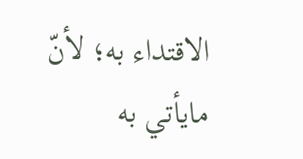الاقتداء به؛ لأنّ مايأتي به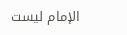الإمام ليست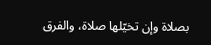بصلاة وإن تخيّلها صلاة، والفرق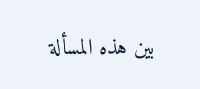بين هذه المسألة